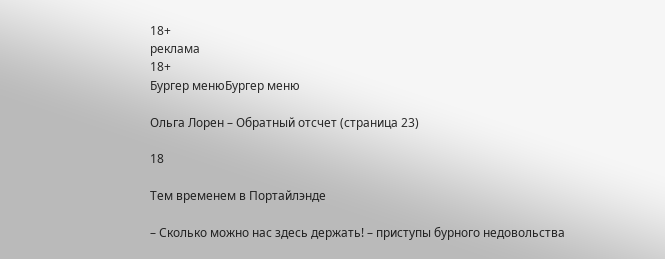18+
реклама
18+
Бургер менюБургер меню

Ольга Лорен – Обратный отсчет (страница 23)

18

Тем временем в Портайлэнде

– Сколько можно нас здесь держать! – приступы бурного недовольства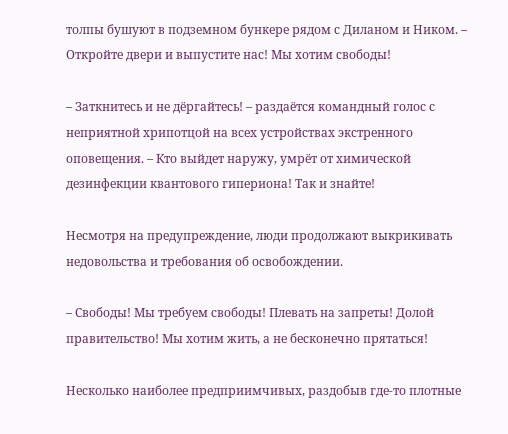толпы бушуют в подземном бункере рядом с Диланом и Ником. – Откройте двери и выпустите нас! Мы хотим свободы!

– Заткнитесь и не дёргайтесь! – раздаётся командный голос с неприятной хрипотцой на всех устройствах экстренного оповещения. – Кто выйдет наружу, умрёт от химической дезинфекции квантового гипериона! Так и знайте!

Несмотря на предупреждение, люди продолжают выкрикивать недовольства и требования об освобождении.

– Свободы! Мы требуем свободы! Плевать на запреты! Долой правительство! Мы хотим жить, а не бесконечно прятаться!

Несколько наиболее предприимчивых, раздобыв где-то плотные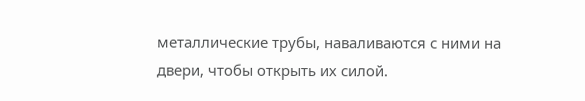металлические трубы, наваливаются с ними на двери, чтобы открыть их силой.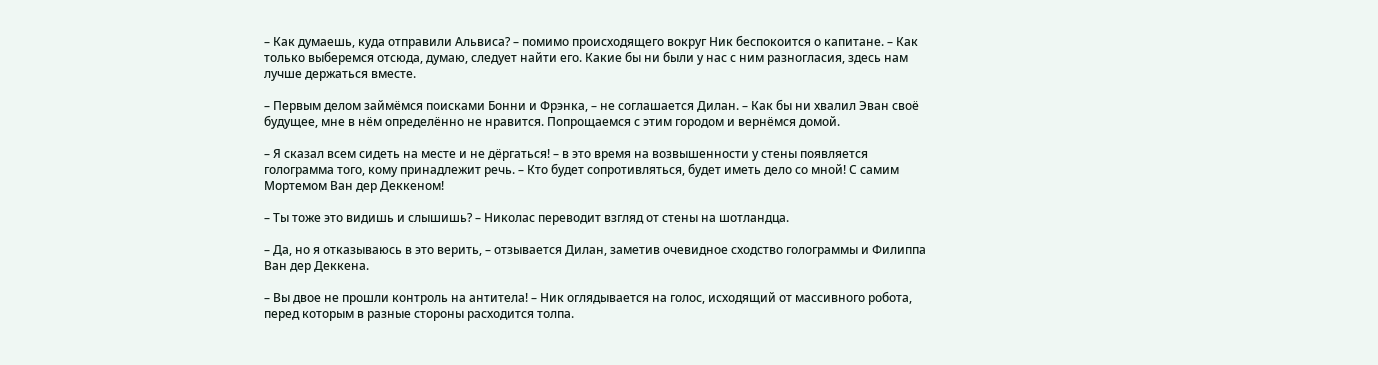– Как думаешь, куда отправили Альвиса? – помимо происходящего вокруг Ник беспокоится о капитане. – Как только выберемся отсюда, думаю, следует найти его. Какие бы ни были у нас с ним разногласия, здесь нам лучше держаться вместе.

– Первым делом займёмся поисками Бонни и Фрэнка, – не соглашается Дилан. – Как бы ни хвалил Эван своё будущее, мне в нём определённо не нравится. Попрощаемся с этим городом и вернёмся домой.

– Я сказал всем сидеть на месте и не дёргаться! – в это время на возвышенности у стены появляется голограмма того, кому принадлежит речь. – Кто будет сопротивляться, будет иметь дело со мной! С самим Мортемом Ван дер Деккеном!

– Ты тоже это видишь и слышишь? – Николас переводит взгляд от стены на шотландца.

– Да, но я отказываюсь в это верить, – отзывается Дилан, заметив очевидное сходство голограммы и Филиппа Ван дер Деккена.

– Вы двое не прошли контроль на антитела! – Ник оглядывается на голос, исходящий от массивного робота, перед которым в разные стороны расходится толпа.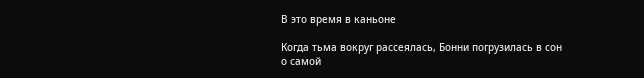В это время в каньоне

Когда тьма вокруг рассеялась, Бонни погрузилась в сон о самой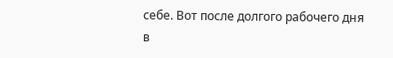себе. Вот после долгого рабочего дня в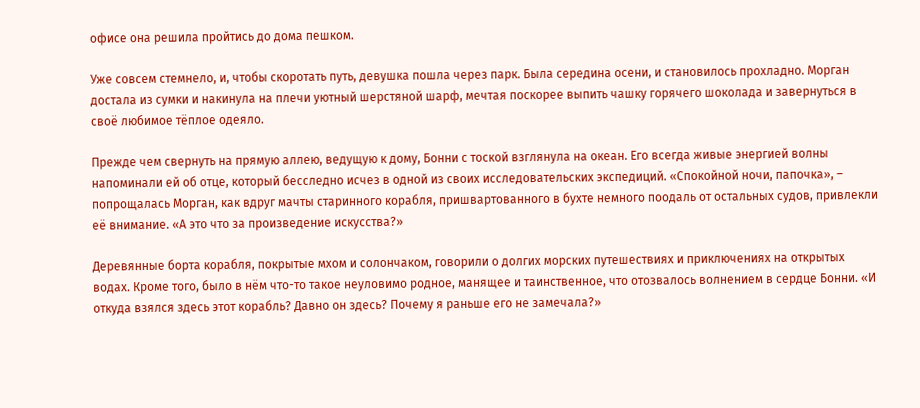офисе она решила пройтись до дома пешком.

Уже совсем стемнело, и, чтобы скоротать путь, девушка пошла через парк. Была середина осени, и становилось прохладно. Морган достала из сумки и накинула на плечи уютный шерстяной шарф, мечтая поскорее выпить чашку горячего шоколада и завернуться в своё любимое тёплое одеяло.

Прежде чем свернуть на прямую аллею, ведущую к дому, Бонни с тоской взглянула на океан. Его всегда живые энергией волны напоминали ей об отце, который бесследно исчез в одной из своих исследовательских экспедиций. «Спокойной ночи, папочка», – попрощалась Морган, как вдруг мачты старинного корабля, пришвартованного в бухте немного поодаль от остальных судов, привлекли её внимание. «А это что за произведение искусства?»

Деревянные борта корабля, покрытые мхом и солончаком, говорили о долгих морских путешествиях и приключениях на открытых водах. Кроме того, было в нём что-то такое неуловимо родное, манящее и таинственное, что отозвалось волнением в сердце Бонни. «И откуда взялся здесь этот корабль? Давно он здесь? Почему я раньше его не замечала?»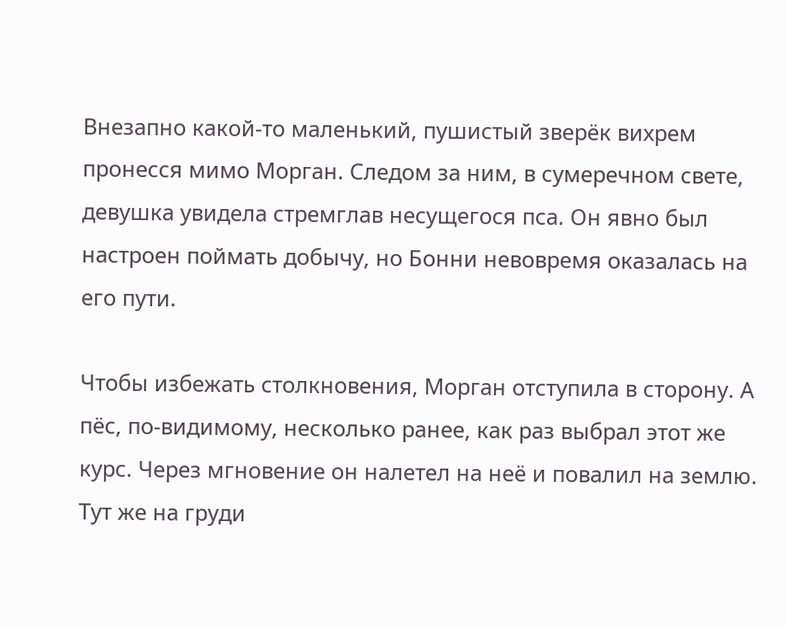Внезапно какой-то маленький, пушистый зверёк вихрем пронесся мимо Морган. Следом за ним, в сумеречном свете, девушка увидела стремглав несущегося пса. Он явно был настроен поймать добычу, но Бонни невовремя оказалась на его пути.

Чтобы избежать столкновения, Морган отступила в сторону. А пёс, по-видимому, несколько ранее, как раз выбрал этот же курс. Через мгновение он налетел на неё и повалил на землю. Тут же на груди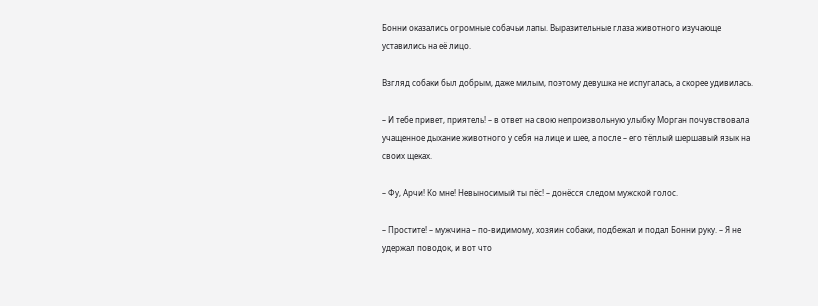Бонни оказались огромные собачьи лапы. Выразительные глаза животного изучающе уставились на её лицо.

Взгляд собаки был добрым, даже милым, поэтому девушка не испугалась, а скорее удивилась.

– И тебе привет, приятель! – в ответ на свою непроизвольную улыбку Морган почувствовала учащенное дыхание животного у себя на лице и шее, а после – его тёплый шершавый язык на своих щеках.

– Фу, Арчи! Ко мне! Невыносимый ты пёс! – донёсся следом мужской голос.

– Простите! – мужчина – по-видимому, хозяин собаки, подбежал и подал Бонни руку. – Я не удержал поводок, и вот что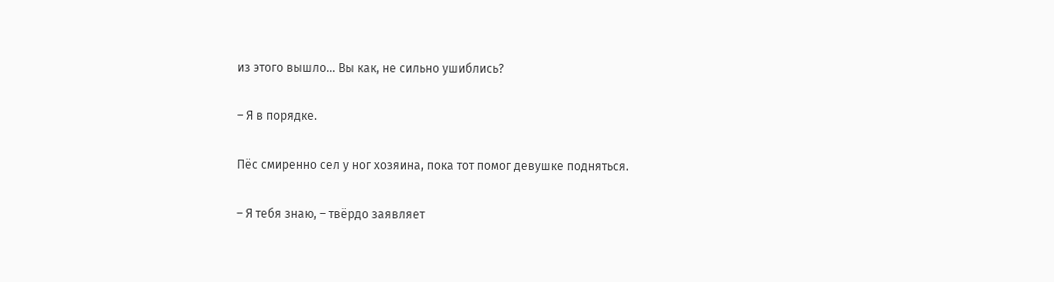из этого вышло… Вы как, не сильно ушиблись?

– Я в порядке.

Пёс смиренно сел у ног хозяина, пока тот помог девушке подняться.

– Я тебя знаю, – твёрдо заявляет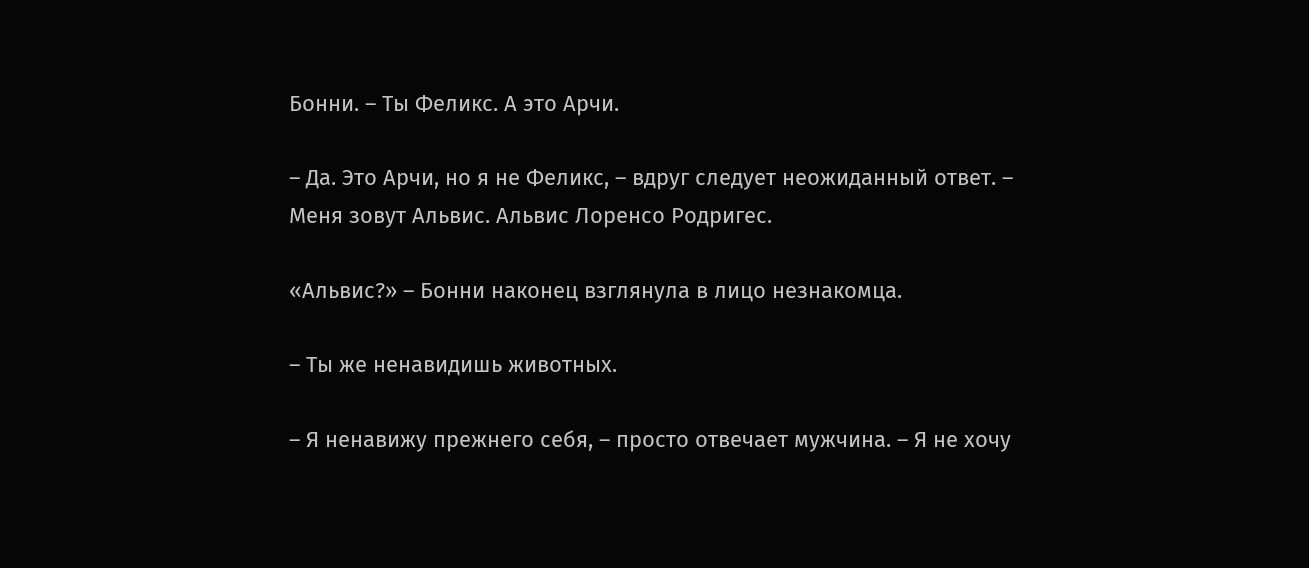Бонни. – Ты Феликс. А это Арчи.

– Да. Это Арчи, но я не Феликс, – вдруг следует неожиданный ответ. – Меня зовут Альвис. Альвис Лоренсо Родригес.

«Альвис?» – Бонни наконец взглянула в лицо незнакомца.

– Ты же ненавидишь животных.

– Я ненавижу прежнего себя, – просто отвечает мужчина. – Я не хочу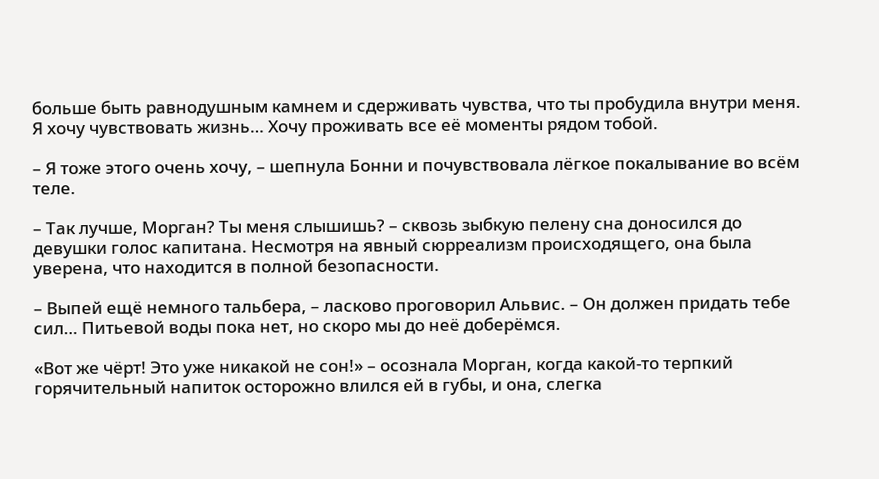больше быть равнодушным камнем и сдерживать чувства, что ты пробудила внутри меня. Я хочу чувствовать жизнь… Хочу проживать все её моменты рядом тобой.

– Я тоже этого очень хочу, – шепнула Бонни и почувствовала лёгкое покалывание во всём теле.

– Так лучше, Морган? Ты меня слышишь? – сквозь зыбкую пелену сна доносился до девушки голос капитана. Несмотря на явный сюрреализм происходящего, она была уверена, что находится в полной безопасности.

– Выпей ещё немного тальбера, – ласково проговорил Альвис. – Он должен придать тебе сил… Питьевой воды пока нет, но скоро мы до неё доберёмся.

«Вот же чёрт! Это уже никакой не сон!» – осознала Морган, когда какой-то терпкий горячительный напиток осторожно влился ей в губы, и она, слегка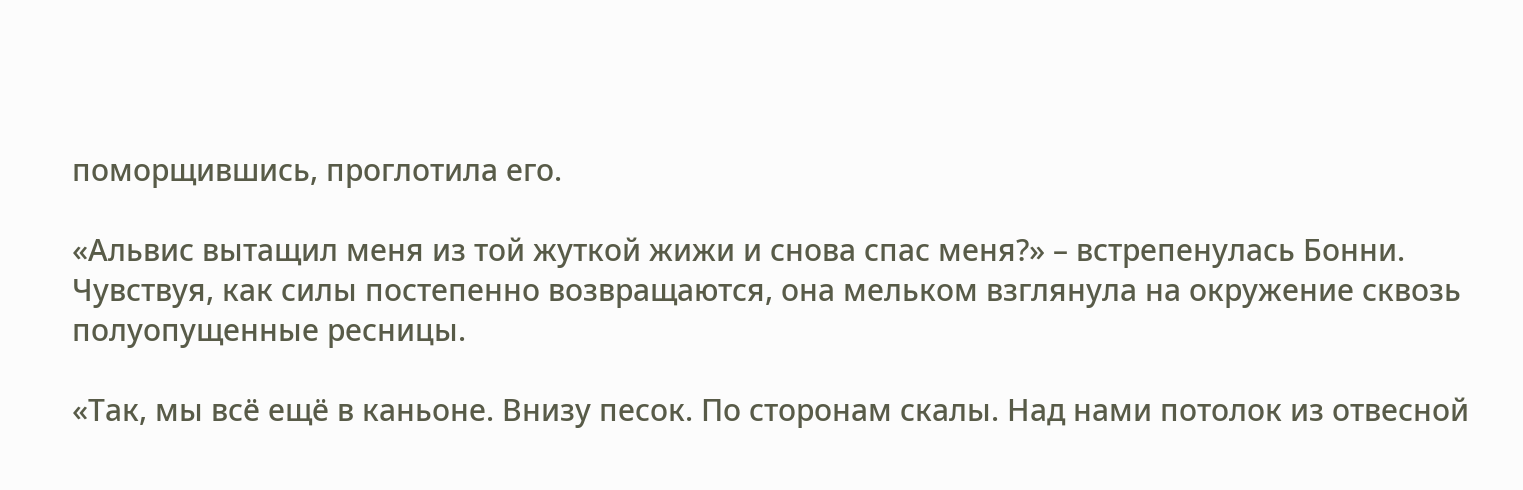поморщившись, проглотила его.

«Альвис вытащил меня из той жуткой жижи и снова спас меня?» – встрепенулась Бонни. Чувствуя, как силы постепенно возвращаются, она мельком взглянула на окружение сквозь полуопущенные ресницы.

«Так, мы всё ещё в каньоне. Внизу песок. По сторонам скалы. Над нами потолок из отвесной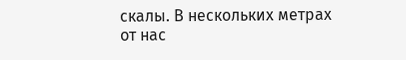скалы. В нескольких метрах от нас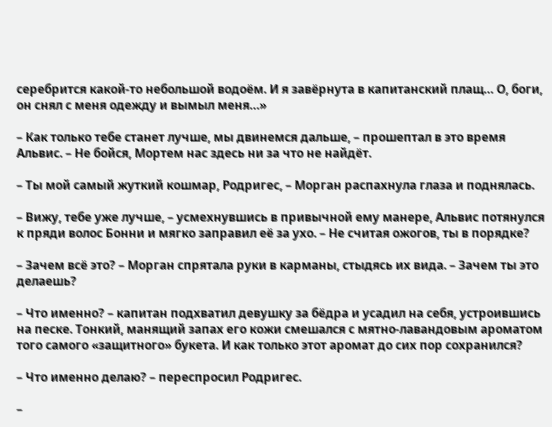серебрится какой-то небольшой водоём. И я завёрнута в капитанский плащ… О, боги, он снял с меня одежду и вымыл меня…»

– Как только тебе станет лучше, мы двинемся дальше, – прошептал в это время Альвис. – Не бойся, Мортем нас здесь ни за что не найдёт.

– Ты мой самый жуткий кошмар, Родригес, – Морган распахнула глаза и поднялась.

– Вижу, тебе уже лучше, – усмехнувшись в привычной ему манере, Альвис потянулся к пряди волос Бонни и мягко заправил её за ухо. – Не считая ожогов, ты в порядке?

– Зачем всё это? – Морган спрятала руки в карманы, стыдясь их вида. – Зачем ты это делаешь?

– Что именно? – капитан подхватил девушку за бёдра и усадил на себя, устроившись на песке. Тонкий, манящий запах его кожи смешался с мятно-лавандовым ароматом того самого «защитного» букета. И как только этот аромат до сих пор сохранился?

– Что именно делаю? – переспросил Родригес.

–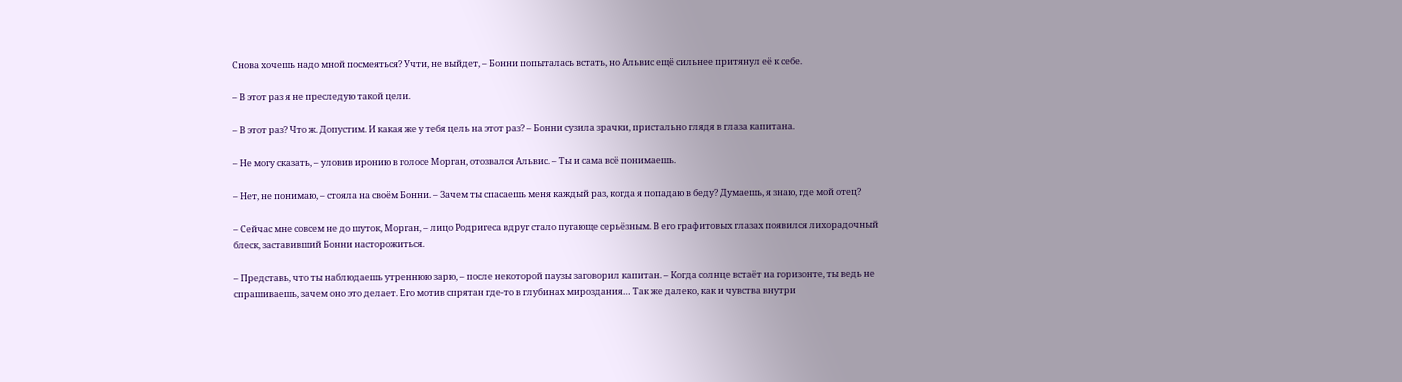Снова хочешь надо мной посмеяться? Учти, не выйдет, – Бонни попыталась встать, но Альвис ещё сильнее притянул её к себе.

– В этот раз я не преследую такой цели.

– В этот раз? Что ж. Допустим. И какая же у тебя цель на этот раз? – Бонни сузила зрачки, пристально глядя в глаза капитана.

– Не могу сказать, – уловив иронию в голосе Морган, отозвался Альвис. – Ты и сама всё понимаешь.

– Нет, не понимаю, – стояла на своём Бонни. – Зачем ты спасаешь меня каждый раз, когда я попадаю в беду? Думаешь, я знаю, где мой отец?

– Сейчас мне совсем не до шуток, Морган, – лицо Родригеса вдруг стало пугающе серьёзным. В его графитовых глазах появился лихорадочный блеск, заставивший Бонни насторожиться.

– Представь, что ты наблюдаешь утреннюю зарю, – после некоторой паузы заговорил капитан. – Когда солнце встаёт на горизонте, ты ведь не спрашиваешь, зачем оно это делает. Его мотив спрятан где-то в глубинах мироздания… Так же далеко, как и чувства внутри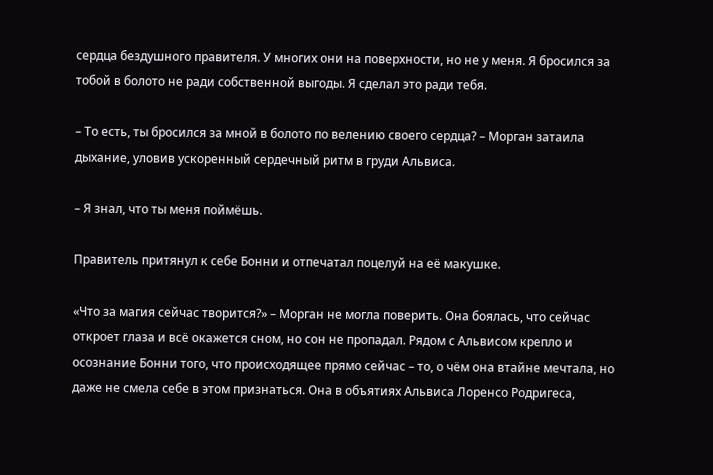сердца бездушного правителя. У многих они на поверхности, но не у меня. Я бросился за тобой в болото не ради собственной выгоды. Я сделал это ради тебя.

– То есть, ты бросился за мной в болото по велению своего сердца? – Морган затаила дыхание, уловив ускоренный сердечный ритм в груди Альвиса.

– Я знал, что ты меня поймёшь.

Правитель притянул к себе Бонни и отпечатал поцелуй на её макушке.

«Что за магия сейчас творится?» – Морган не могла поверить. Она боялась, что сейчас откроет глаза и всё окажется сном, но сон не пропадал. Рядом с Альвисом крепло и осознание Бонни того, что происходящее прямо сейчас – то, о чём она втайне мечтала, но даже не смела себе в этом признаться. Она в объятиях Альвиса Лоренсо Родригеса,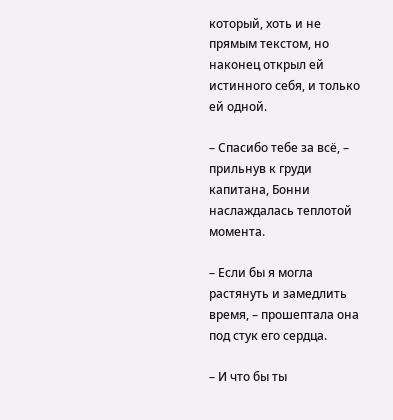который, хоть и не прямым текстом, но наконец открыл ей истинного себя, и только ей одной.

– Спасибо тебе за всё, – прильнув к груди капитана, Бонни наслаждалась теплотой момента.

– Если бы я могла растянуть и замедлить время, – прошептала она под стук его сердца.

– И что бы ты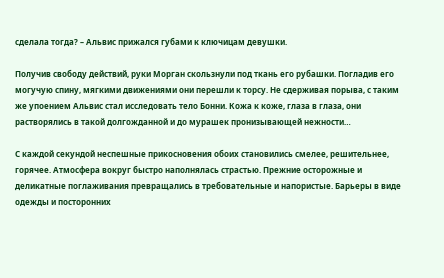сделала тогда? – Альвис прижался губами к ключицам девушки.

Получив свободу действий, руки Морган скользнули под ткань его рубашки. Погладив его могучую спину, мягкими движениями они перешли к торсу. Не сдерживая порыва, с таким же упоением Альвис стал исследовать тело Бонни. Кожа к коже, глаза в глаза, они растворялись в такой долгожданной и до мурашек пронизывающей нежности…

С каждой секундой неспешные прикосновения обоих становились смелее, решительнее, горячее. Атмосфера вокруг быстро наполнялась страстью. Прежние осторожные и деликатные поглаживания превращались в требовательные и напористые. Барьеры в виде одежды и посторонних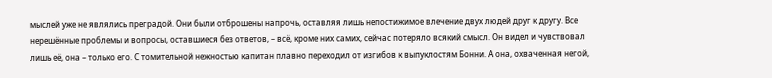мыслей уже не являлись преградой. Они были отброшены напрочь, оставляя лишь непостижимое влечение двух людей друг к другу. Все нерешённые проблемы и вопросы, оставшиеся без ответов, – всё, кроме них самих, сейчас потеряло всякий смысл. Он видел и чувствовал лишь её, она – только его. С томительной нежностью капитан плавно переходил от изгибов к выпуклостям Бонни. А она, охваченная негой,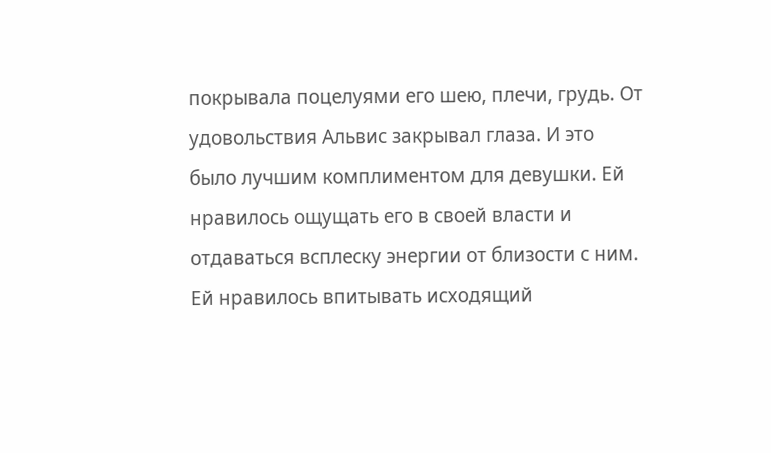покрывала поцелуями его шею, плечи, грудь. От удовольствия Альвис закрывал глаза. И это было лучшим комплиментом для девушки. Ей нравилось ощущать его в своей власти и отдаваться всплеску энергии от близости с ним. Ей нравилось впитывать исходящий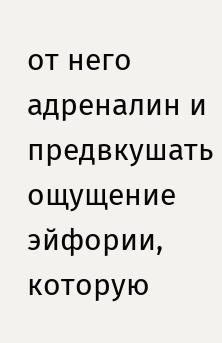от него адреналин и предвкушать ощущение эйфории, которую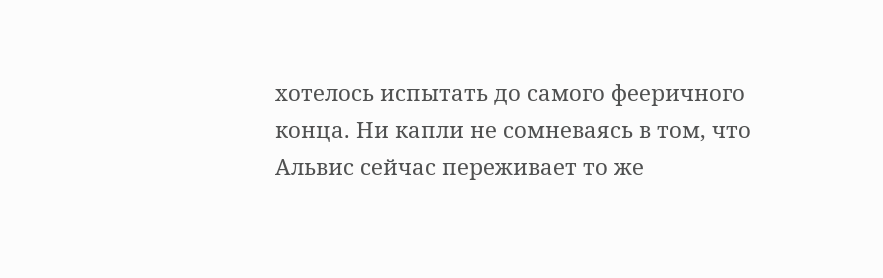хотелось испытать до самого фееричного конца. Ни капли не сомневаясь в том, что Альвис сейчас переживает то же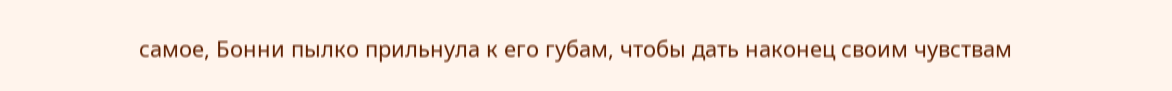самое, Бонни пылко прильнула к его губам, чтобы дать наконец своим чувствам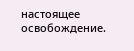настоящее освобождение.